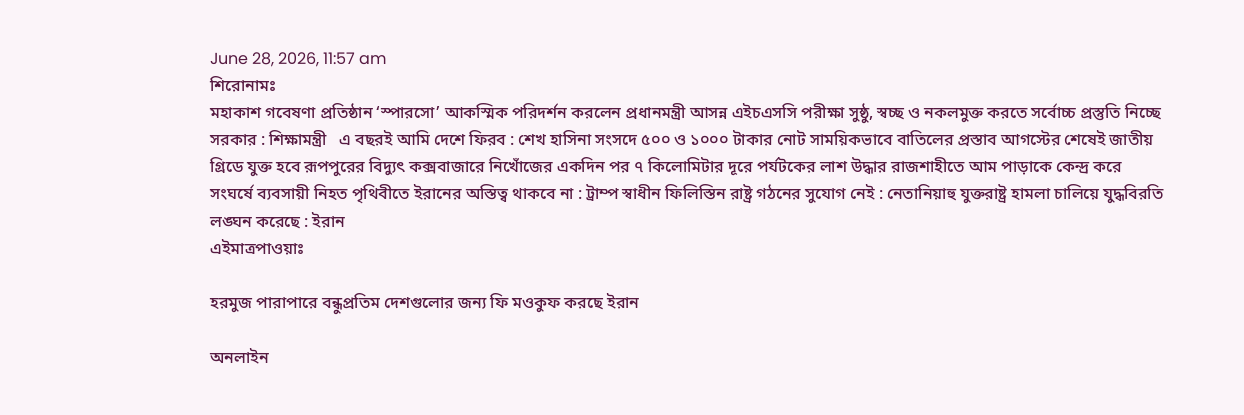June 28, 2026, 11:57 am
শিরোনামঃ
মহাকাশ গবেষণা প্রতিষ্ঠান ‘স্পারসো’ আকস্মিক পরিদর্শন করলেন প্রধানমন্ত্রী আসন্ন এইচএসসি পরীক্ষা সুষ্ঠু, স্বচ্ছ ও নকলমুক্ত করতে সর্বোচ্চ প্রস্তুতি নিচ্ছে সরকার : শিক্ষামন্ত্রী   এ বছরই আমি দেশে ফিরব : শেখ হাসিনা সংসদে ৫০০ ও ১০০০ টাকার নোট সাময়িকভাবে বাতিলের প্রস্তাব আগস্টের শেষেই জাতীয় গ্রিডে যুক্ত হবে রূপপুরের বিদ্যুৎ কক্সবাজারে নিখোঁজের একদিন পর ৭ কিলোমিটার দূরে পর্যটকের লাশ উদ্ধার রাজশাহীতে আম পাড়াকে কেন্দ্র করে সংঘর্ষে ব্যবসায়ী নিহত পৃথিবীতে ইরানের অস্তিত্ব থাকবে না : ট্রাম্প স্বাধীন ফিলিস্তিন রাষ্ট্র গঠনের সুযোগ নেই : নেতানিয়াহু যুক্তরাষ্ট্র হামলা চালিয়ে যুদ্ধবিরতি লঙ্ঘন করেছে : ইরান
এইমাত্রপাওয়াঃ

হরমুজ পারাপারে বন্ধুপ্রতিম দেশগুলোর জন্য ফি মওকুফ করছে ইরান

অনলাইন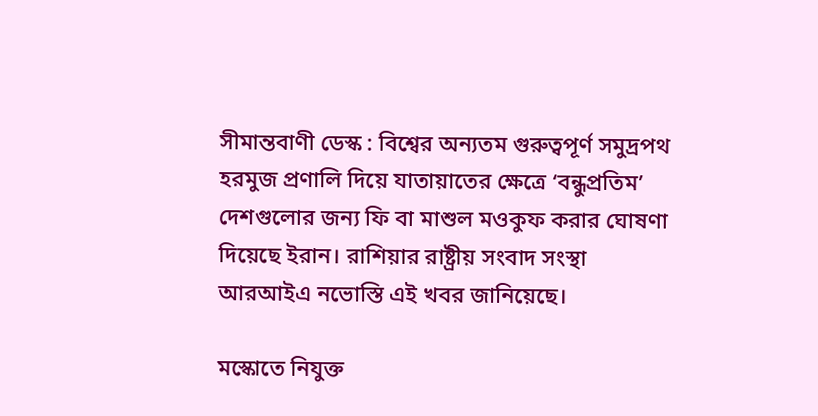সীমান্তবাণী ডেস্ক : বিশ্বের অন্যতম গুরুত্বপূর্ণ সমুদ্রপথ হরমুজ প্রণালি দিয়ে যাতায়াতের ক্ষেত্রে ‘বন্ধুপ্রতিম’ দেশগুলোর জন্য ফি বা মাশুল মওকুফ করার ঘোষণা দিয়েছে ইরান। রাশিয়ার রাষ্ট্রীয় সংবাদ সংস্থা আরআইএ নভোস্তি এই খবর জানিয়েছে।

মস্কোতে নিযুক্ত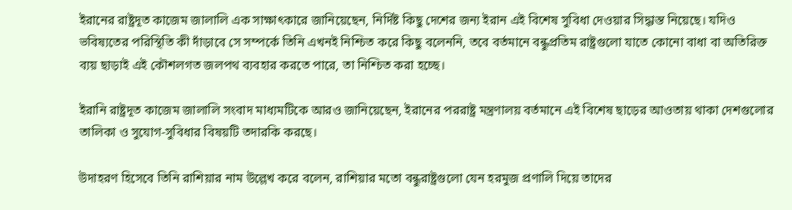ইরানের রাষ্ট্রদূত কাজেম জালালি এক সাক্ষাৎকারে জানিয়েছেন, নির্দিষ্ট কিছু দেশের জন্য ইরান এই বিশেষ সুবিধা দেওয়ার সিদ্ধান্ত নিয়েছে। যদিও ভবিষ্যতের পরিস্থিতি কী দাঁড়াবে সে সম্পর্কে তিনি এখনই নিশ্চিত করে কিছু বলেননি, তবে বর্তমানে বন্ধুপ্রতিম রাষ্ট্রগুলো যাতে কোনো বাধা বা অতিরিক্ত ব্যয় ছাড়াই এই কৌশলগত জলপথ ব্যবহার করতে পারে, তা নিশ্চিত করা হচ্ছে।

ইরানি রাষ্ট্রদূত কাজেম জালালি সংবাদ মাধ্যমটিকে আরও জানিয়েছেন, ইরানের পররাষ্ট্র মন্ত্রণালয় বর্তমানে এই বিশেষ ছাড়ের আওতায় থাকা দেশগুলোর তালিকা ও সুযোগ-সুবিধার বিষয়টি তদারকি করছে।

উদাহরণ হিসেবে তিনি রাশিয়ার নাম উল্লেখ করে বলেন, রাশিয়ার মতো বন্ধুরাষ্ট্রগুলো যেন হরমুজ প্রণালি দিয়ে তাদের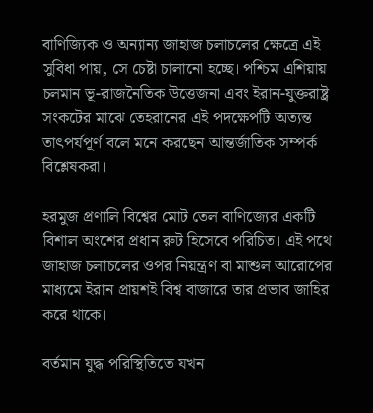বাণিজ্যিক ও অন্যান্য জাহাজ চলাচলের ক্ষেত্রে এই সুবিধা পায়, সে চেষ্টা চালানো হচ্ছে। পশ্চিম এশিয়ায় চলমান ভূ-রাজনৈতিক উত্তেজনা এবং ইরান-যুক্তরাষ্ট্র সংকটের মাঝে তেহরানের এই পদক্ষেপটি অত্যন্ত তাৎপর্যপূর্ণ বলে মনে করছেন আন্তর্জাতিক সম্পর্ক বিশ্লেষকরা।

হরমুজ প্রণালি বিশ্বের মোট তেল বাণিজ্যের একটি বিশাল অংশের প্রধান রুট হিসেবে পরিচিত। এই পথে জাহাজ চলাচলের ওপর নিয়ন্ত্রণ বা মাশুল আরোপের মাধ্যমে ইরান প্রায়শই বিশ্ব বাজারে তার প্রভাব জাহির করে থাকে।

বর্তমান যুদ্ধ পরিস্থিতিতে যখন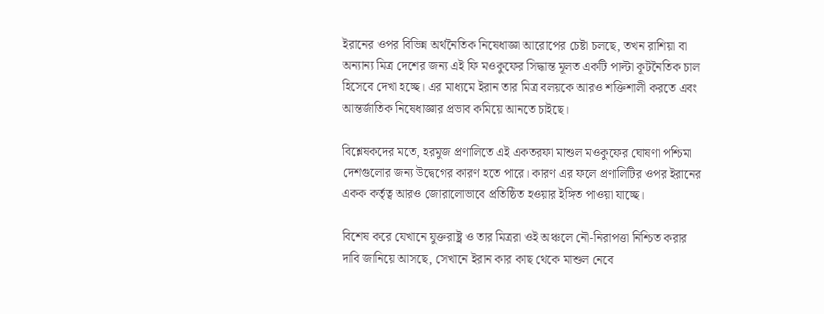ইরানের ওপর বিভিন্ন অর্থনৈতিক নিষেধাজ্ঞা আরোপের চেষ্টা চলছে, তখন রাশিয়া বা অন্যান্য মিত্র দেশের জন্য এই ফি মওকুফের সিদ্ধান্ত মূলত একটি পাল্টা কূটনৈতিক চাল হিসেবে দেখা হচ্ছে। এর মাধ্যমে ইরান তার মিত্র বলয়কে আরও শক্তিশালী করতে এবং আন্তর্জাতিক নিষেধাজ্ঞার প্রভাব কমিয়ে আনতে চাইছে।

বিশ্লেষকদের মতে, হরমুজ প্রণালিতে এই একতরফা মাশুল মওকুফের ঘোষণা পশ্চিমা দেশগুলোর জন্য উদ্বেগের কারণ হতে পারে। কারণ এর ফলে প্রণালিটির ওপর ইরানের একক কর্তৃত্ব আরও জোরালোভাবে প্রতিষ্ঠিত হওয়ার ইঙ্গিত পাওয়া যাচ্ছে।

বিশেষ করে যেখানে যুক্তরাষ্ট্র ও তার মিত্ররা ওই অঞ্চলে নৌ-নিরাপত্তা নিশ্চিত করার দাবি জানিয়ে আসছে, সেখানে ইরান কার কাছ থেকে মাশুল নেবে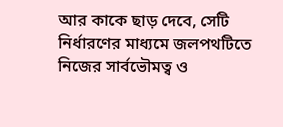আর কাকে ছাড় দেবে, সেটি নির্ধারণের মাধ্যমে জলপথটিতে নিজের সার্বভৌমত্ব ও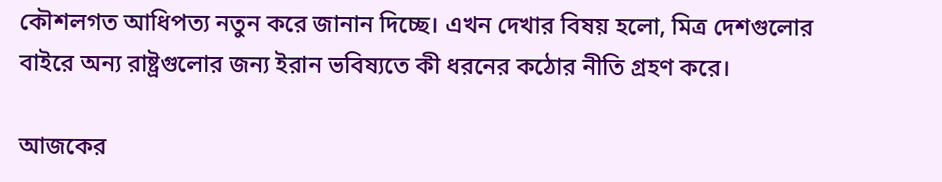কৌশলগত আধিপত্য নতুন করে জানান দিচ্ছে। এখন দেখার বিষয় হলো, মিত্র দেশগুলোর বাইরে অন্য রাষ্ট্রগুলোর জন্য ইরান ভবিষ্যতে কী ধরনের কঠোর নীতি গ্রহণ করে।

আজকের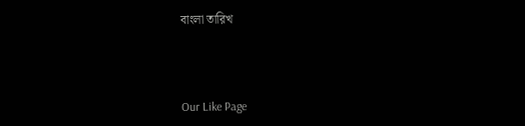বাংলা তারিখ



Our Like Page